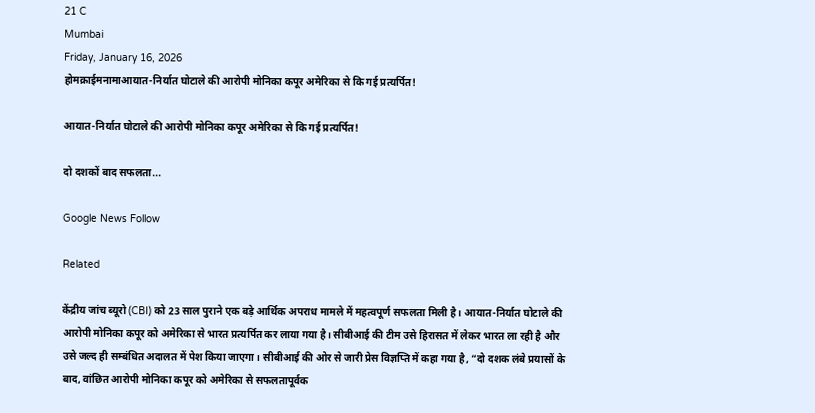21 C
Mumbai
Friday, January 16, 2026
होमक्राईमनामाआयात-निर्यात घोटाले की आरोपी मोनिका कपूर अमेरिका से कि गई प्रत्यर्पित!

आयात-निर्यात घोटाले की आरोपी मोनिका कपूर अमेरिका से कि गई प्रत्यर्पित!

दो दशकों बाद सफलता...

Google News Follow

Related

केंद्रीय जांच ब्यूरो (CBI) को 23 साल पुराने एक बड़े आर्थिक अपराध मामले में महत्वपूर्ण सफलता मिली है। आयात-निर्यात घोटाले की आरोपी मोनिका कपूर को अमेरिका से भारत प्रत्यर्पित कर लाया गया है। सीबीआई की टीम उसे हिरासत में लेकर भारत ला रही है और उसे जल्द ही सम्बंधित अदालत में पेश किया जाएगा। सीबीआई की ओर से जारी प्रेस विज्ञप्ति में कहा गया है, “दो दशक लंबे प्रयासों के बाद, वांछित आरोपी मोनिका कपूर को अमेरिका से सफलतापूर्वक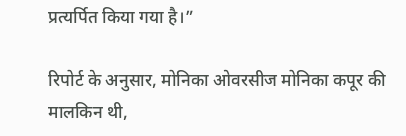प्रत्यर्पित किया गया है।”

रिपोर्ट के अनुसार, मोनिका ओवरसीज मोनिका कपूर की मालकिन थी,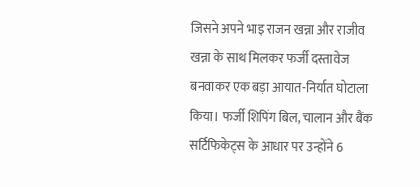जिसने अपने भाइ राजन खन्ना और राजीव खन्ना के साथ मिलकर फर्जी दस्तावेज बनवाकर एक बड़ा आयात-निर्यात घोटाला किया। फर्जी शिपिंग बिल, चालान और बैंक सर्टिफिकेट्स के आधार पर उन्होंने 6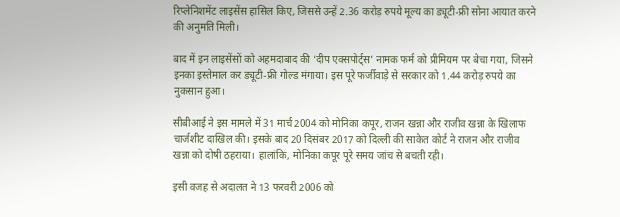रिप्लेनिशमेंट लाइसेंस हासिल किए, जिससे उन्हें 2.36 करोड़ रुपये मूल्य का ड्यूटी-फ्री सोना आयात करने की अनुमति मिली।

बाद में इन लाइसेंसों को अहमदाबाद की ‘दीप एक्सपोर्ट्स’ नामक फर्म को प्रीमियम पर बेचा गया, जिसने इनका इस्तेमाल कर ड्यूटी-फ्री गोल्ड मंगाया। इस पूरे फर्जीवाड़े से सरकार को 1.44 करोड़ रुपये का नुकसान हुआ।

सीबीआई ने इस मामले में 31 मार्च 2004 को मोनिका कपूर, राजन खन्ना और राजीव खन्ना के खिलाफ चार्जशीट दाखिल की। इसके बाद 20 दिसंबर 2017 को दिल्ली की साकेत कोर्ट ने राजन और राजीव खन्ना को दोषी ठहराया। हालांकि, मोनिका कपूर पूरे समय जांच से बचती रही।

इसी वजह से अदालत ने 13 फरवरी 2006 को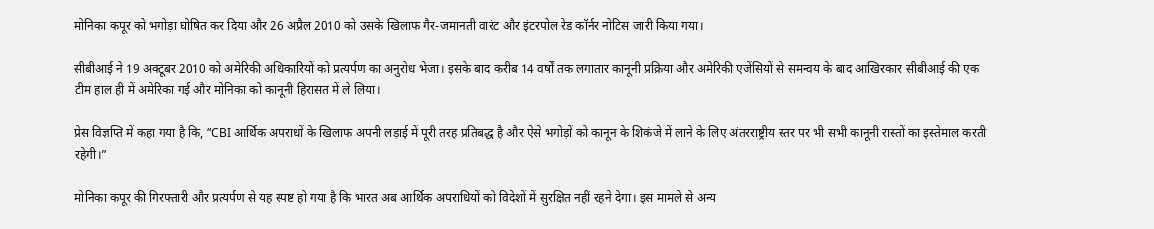मोनिका कपूर को भगोड़ा घोषित कर दिया और 26 अप्रैल 2010 को उसके खिलाफ गैर-जमानती वारंट और इंटरपोल रेड कॉर्नर नोटिस जारी किया गया।

सीबीआई ने 19 अक्टूबर 2010 को अमेरिकी अधिकारियों को प्रत्यर्पण का अनुरोध भेजा। इसके बाद करीब 14 वर्षों तक लगातार कानूनी प्रक्रिया और अमेरिकी एजेंसियों से समन्वय के बाद आखिरकार सीबीआई की एक टीम हाल ही में अमेरिका गई और मोनिका को कानूनी हिरासत में ले लिया।

प्रेस विज्ञप्ति में कहा गया है कि, “CBI आर्थिक अपराधों के खिलाफ अपनी लड़ाई में पूरी तरह प्रतिबद्ध है और ऐसे भगोड़ों को कानून के शिकंजे में लाने के लिए अंतरराष्ट्रीय स्तर पर भी सभी कानूनी रास्तों का इस्तेमाल करती रहेगी।”

मोनिका कपूर की गिरफ्तारी और प्रत्यर्पण से यह स्पष्ट हो गया है कि भारत अब आर्थिक अपराधियों को विदेशों में सुरक्षित नहीं रहने देगा। इस मामले से अन्य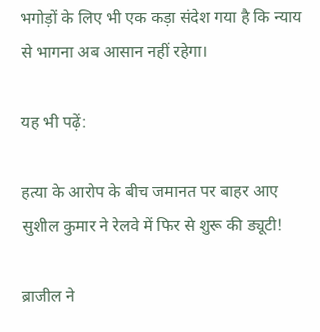भगोड़ों के लिए भी एक कड़ा संदेश गया है कि न्याय से भागना अब आसान नहीं रहेगा।

यह भी पढ़ें:

हत्या के आरोप के बीच जमानत पर बाहर आए सुशील कुमार ने रेलवे में फिर से शुरू की ड्यूटी!

ब्राजील ने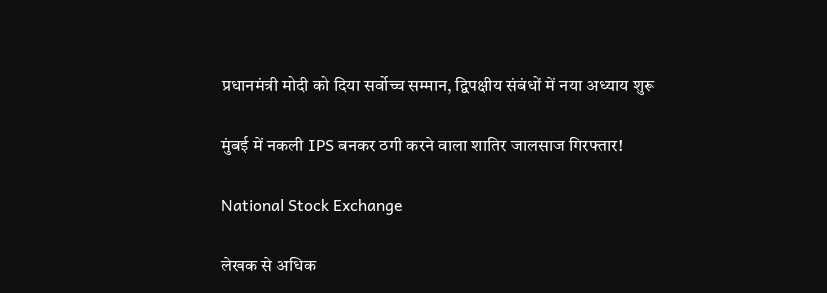प्रधानमंत्री मोदी को दिया सर्वोच्च सम्मान, द्विपक्षीय संबंधों में नया अध्याय शुरू

मुंबई में नकली IPS बनकर ठगी करने वाला शातिर जालसाज गिरफ्तार!

National Stock Exchange

लेखक से अधिक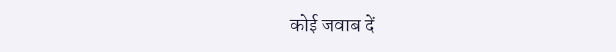कोई जवाब दें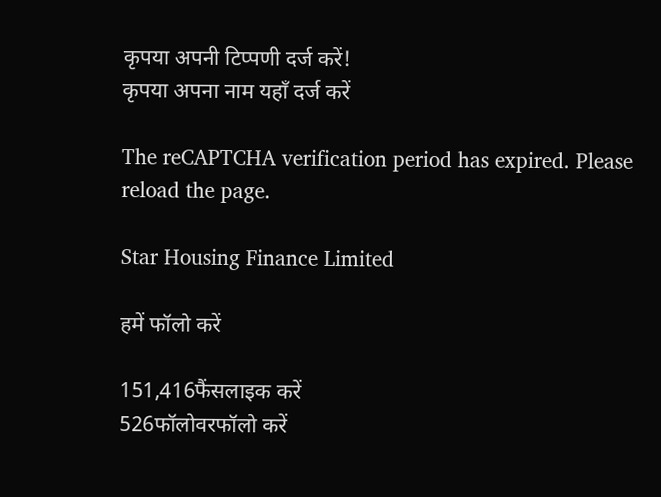कृपया अपनी टिप्पणी दर्ज करें!
कृपया अपना नाम यहाँ दर्ज करें

The reCAPTCHA verification period has expired. Please reload the page.

Star Housing Finance Limited

हमें फॉलो करें

151,416फैंसलाइक करें
526फॉलोवरफॉलो करें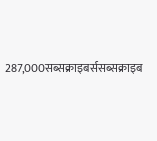287,000सब्सक्राइबर्ससब्सक्राइब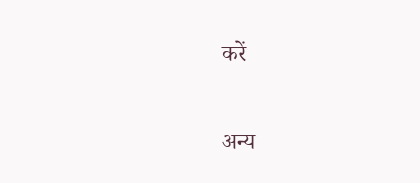करें

अन्य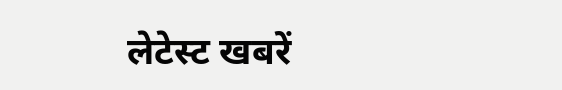लेटेस्ट खबरें